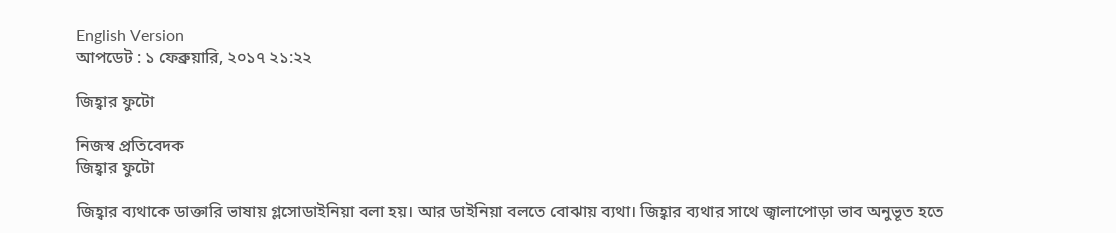English Version
আপডেট : ১ ফেব্রুয়ারি, ২০১৭ ২১:২২

জিহ্বার ফুটো

নিজস্ব প্রতিবেদক
জিহ্বার ফুটো

জিহ্বার ব্যথাকে ডাক্তারি ভাষায় গ্লসোডাইনিয়া বলা হয়। আর ডাইনিয়া বলতে বোঝায় ব্যথা। জিহ্বার ব্যথার সাথে জ্বালাপোড়া ভাব অনুভূত হতে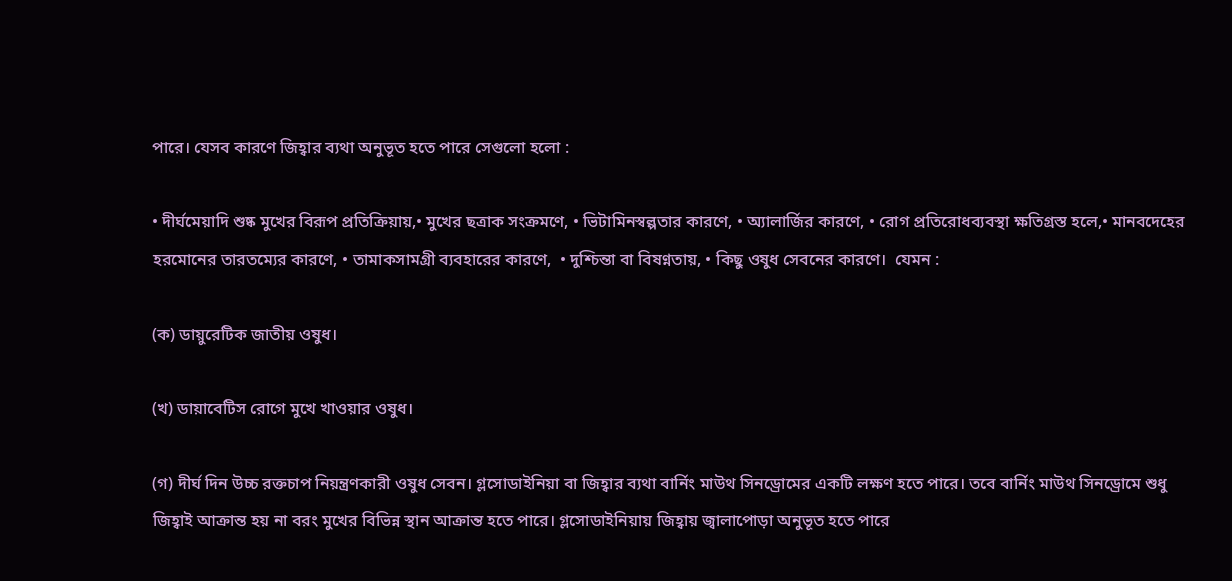পারে। যেসব কারণে জিহ্বার ব্যথা অনুভূত হতে পারে সেগুলো হলো :

• দীর্ঘমেয়াদি শুষ্ক মুখের বিরূপ প্রতিক্রিয়ায়,• মুখের ছত্রাক সংক্রমণে, • ভিটামিনস্বল্পতার কারণে, • অ্যালার্জির কারণে, • রোগ প্রতিরোধব্যবস্থা ক্ষতিগ্রস্ত হলে,• মানবদেহের হরমোনের তারতম্যের কারণে, • তামাকসামগ্রী ব্যবহারের কারণে,  • দুশ্চিন্তা বা বিষণ্নতায়, • কিছু ওষুধ সেবনের কারণে।  যেমন :

(ক) ডায়ুরেটিক জাতীয় ওষুধ।

(খ) ডায়াবেটিস রোগে মুখে খাওয়ার ওষুধ।

(গ) দীর্ঘ দিন উচ্চ রক্তচাপ নিয়ন্ত্রণকারী ওষুধ সেবন। গ্লসোডাইনিয়া বা জিহ্বার ব্যথা বার্নিং মাউথ সিনড্রোমের একটি লক্ষণ হতে পারে। তবে বার্নিং মাউথ সিনড্রোমে শুধু জিহ্বাই আক্রান্ত হয় না বরং মুখের বিভিন্ন স্থান আক্রান্ত হতে পারে। গ্লসোডাইনিয়ায় জিহ্বায় জ্বালাপোড়া অনুভূত হতে পারে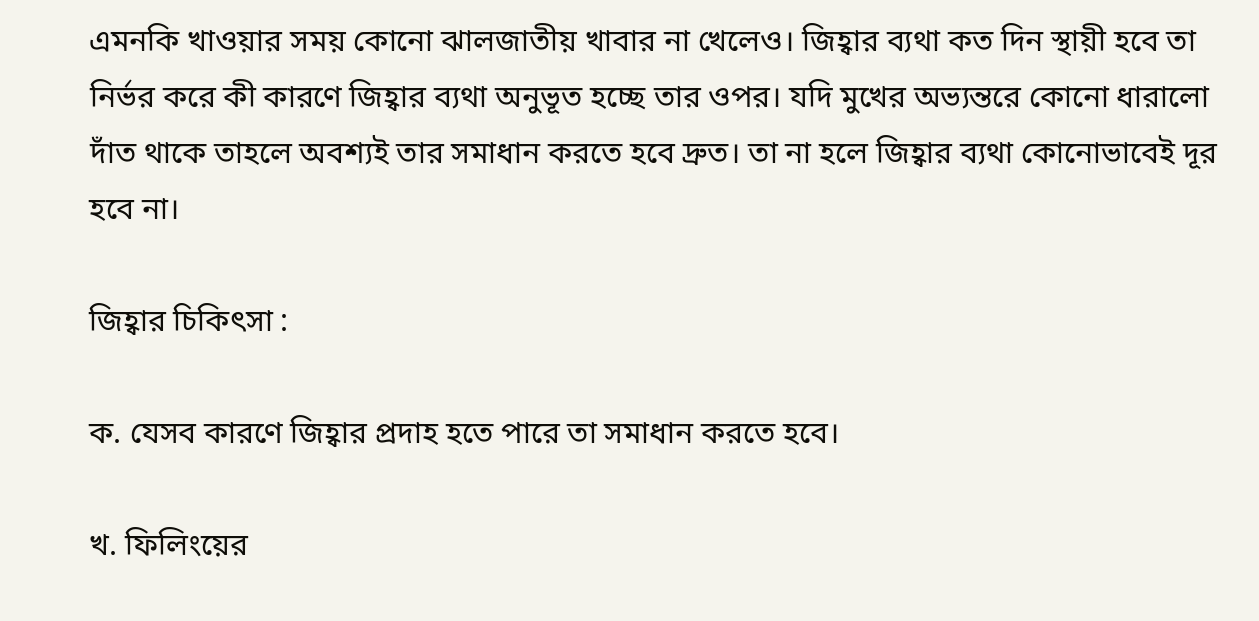এমনকি খাওয়ার সময় কোনো ঝালজাতীয় খাবার না খেলেও। জিহ্বার ব্যথা কত দিন স্থায়ী হবে তা নির্ভর করে কী কারণে জিহ্বার ব্যথা অনুভূত হচ্ছে তার ওপর। যদি মুখের অভ্যন্তরে কোনো ধারালো দাঁত থাকে তাহলে অবশ্যই তার সমাধান করতে হবে দ্রুত। তা না হলে জিহ্বার ব্যথা কোনোভাবেই দূর হবে না।

জিহ্বার চিকিৎসা :

ক. যেসব কারণে জিহ্বার প্রদাহ হতে পারে তা সমাধান করতে হবে।

খ. ফিলিংয়ের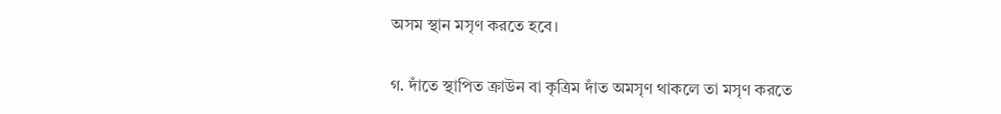অসম স্থান মসৃণ করতে হবে।

গ. দাঁতে স্থাপিত ক্রাউন বা কৃত্রিম দাঁত অমসৃণ থাকলে তা মসৃণ করতে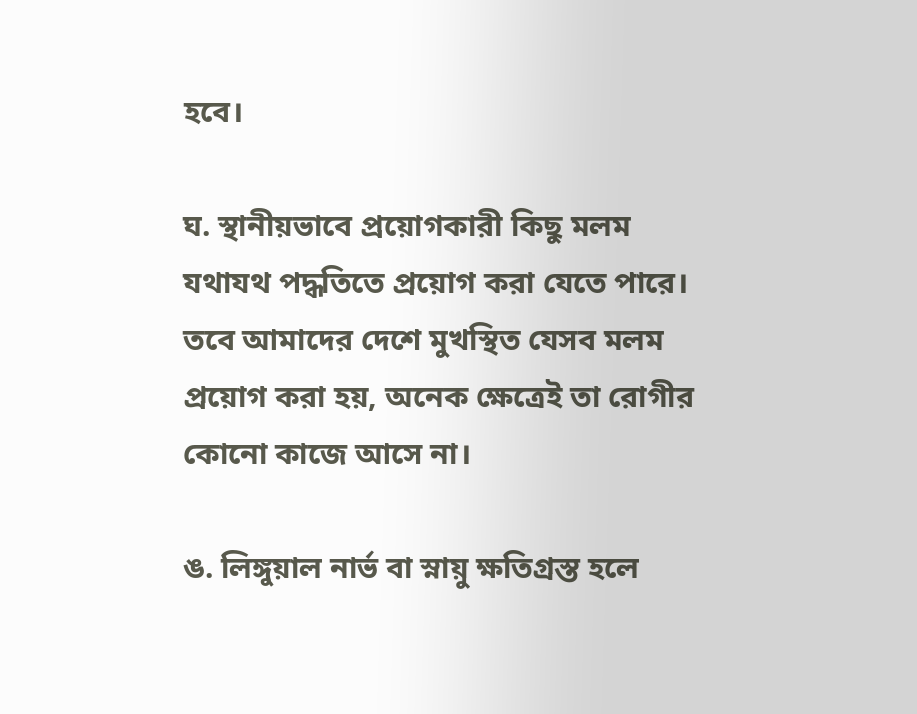হবে।

ঘ. স্থানীয়ভাবে প্রয়োগকারী কিছু মলম যথাযথ পদ্ধতিতে প্রয়োগ করা যেতে পারে। তবে আমাদের দেশে মুখস্থিত যেসব মলম প্রয়োগ করা হয়, অনেক ক্ষেত্রেই তা রোগীর কোনো কাজে আসে না।

ঙ. লিঙ্গুয়াল নার্ভ বা স্নায়ু ক্ষতিগ্রস্ত হলে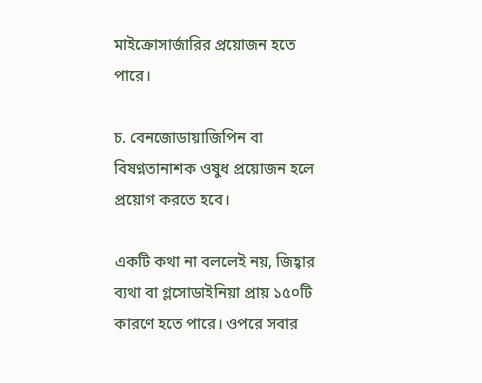মাইক্রোসার্জারির প্রয়োজন হতে পারে।

চ. বেনজোডায়াজিপিন বা বিষণ্নতানাশক ওষুধ প্রয়োজন হলে প্রয়োগ করতে হবে।

একটি কথা না বললেই নয়, জিহ্বার ব্যথা বা গ্লসোডাইনিয়া প্রায় ১৫০টি কারণে হতে পারে। ওপরে সবার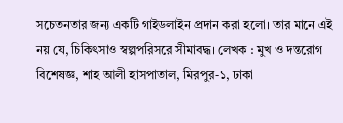সচেতনতার জন্য একটি গাইডলাইন প্রদান করা হলো। তার মানে এই নয় যে, চিকিৎসাও স্বল্পপরিসরে সীমাবদ্ধ। লেখক : মুখ ও দন্তরোগ বিশেষজ্ঞ, শাহ আলী হাসপাতাল, মিরপুর-১, ঢাকা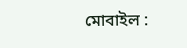মোবাইল :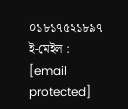০১৮১৭৫২১৮৯৭ ই-মেইল : [email protected]